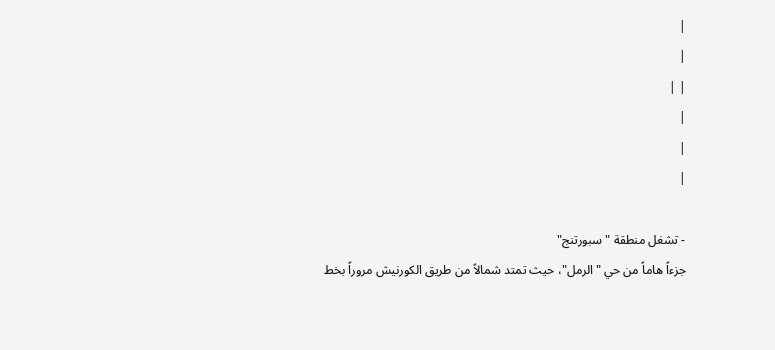|
|
| |
|
|
|

- تشغل منطقة "سبورتنج"
جزءاً هاماً من حي "الرمل"، حيث تمتد شمالاً من طريق الكورنيش مروراً بخط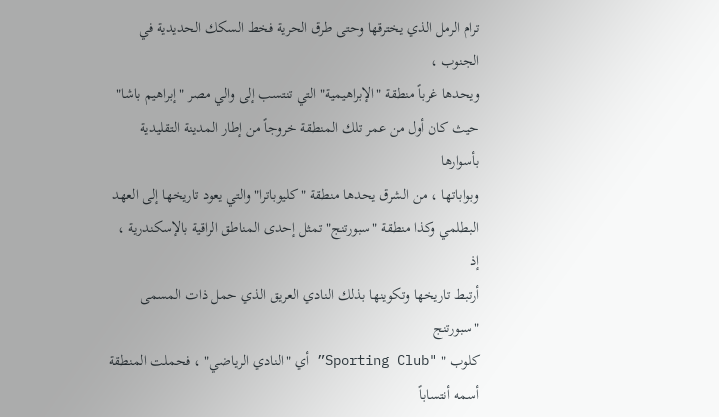ترام الرمل الذي يخترقها وحتى طرق الحرية فخط السكك الحديدية في الجنوب ،
ويحدها غرباً منطقة "الإبراهيمية" التي تنتسب إلى والي مصر "إبراهيم باشا"
حيث كان أول من عمر تلك المنطقة خروجاً من إطار المدينة التقليدية بأسوارها
وبواباتها ، من الشرق يحدها منطقة "كليوباترا" والتي يعود تاريخها إلى العهد
البطلمي وكذا منطقة "سبورتنج" تمثل إحدى المناطق الراقية بالإسكندرية ، إذ
أرتبط تاريخها وتكوينها بذلك النادي العريق الذي حمل ذات المسمى "سبورتنج
كلوب " "Sporting Club” أي "النادي الرياضي" ، فحملت المنطقة أسمه أنتساباً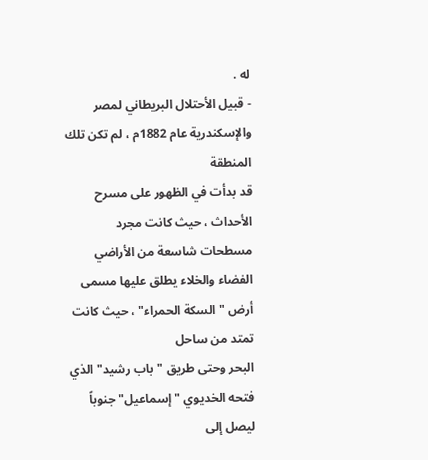له .
- قبيل الأحتلال البريطاني لمصر والإسكندرية عام 1882م ، لم تكن تلك المنطقة
قد بدأت في الظهور على مسرح الأحداث ، حيث كانت مجرد مسطحات شاسعة من الأراضي
الفضاء والخلاء يطلق عليها مسمى أرض "السكة الحمراء" ، حيث كانت تمتد من ساحل
البحر وحتى طريق "باب رشيد" الذي فتحه الخديوي "إسماعيل" جنوباً ليصل إلى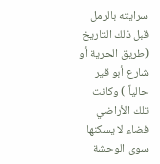سرايته بالرمل قبل ذلك التاريخ (طريق الحرية أو شارع أبو قير حالياً ) وكانت
تلك الأراضي فضاء لا يسكنها سوى الوحشة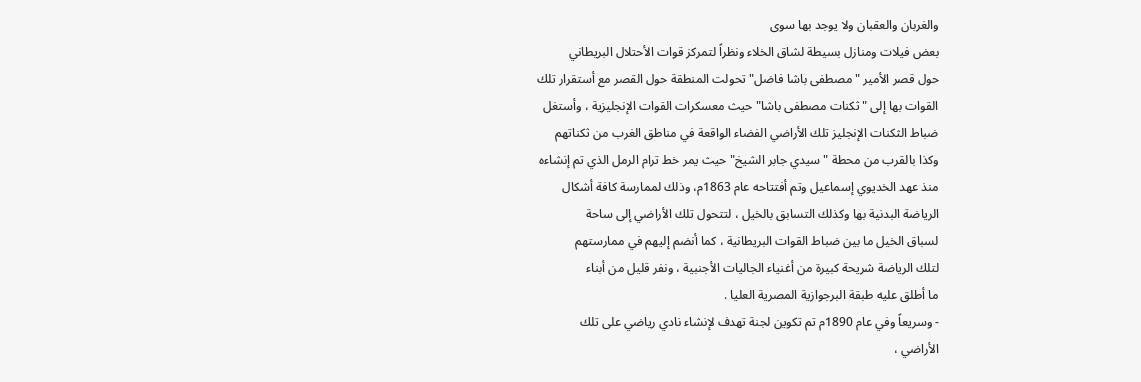والغربان والعقبان ولا يوجد بها سوى
بعض فيلات ومنازل بسيطة لشاق الخلاء ونظراً لتمركز قوات الأحتلال البريطاني
حول قصر الأمير "مصطفى باشا فاضل" تحولت المنطقة حول القصر مع أستقرار تلك
القوات بها إلى "ثكنات مصطفى باشا" حيث معسكرات القوات الإنجليزية ، وأستغل
ضباط الثكنات الإنجليز تلك الأراضي الفضاء الواقعة في مناطق الغرب من ثكناتهم
وكذا بالقرب من محطة "سيدي جابر الشيخ" حيث يمر خط ترام الرمل الذي تم إنشاءه
منذ عهد الخديوي إسماعيل وتم أفتتاحه عام 1863م، وذلك لممارسة كافة أشكال
الرياضة البدنية بها وكذلك التسابق بالخيل ، لتتحول تلك الأراضي إلى ساحة
لسباق الخيل ما بين ضباط القوات البريطانية ، كما أنضم إليهم في ممارستهم
لتلك الرياضة شريحة كبيرة من أغنياء الجاليات الأجنبية ، ونفر قليل من أبناء
ما أطلق عليه طبقة البرجوازية المصرية العليا .
- وسريعاً وفي عام 1890م تم تكوين لجنة تهدف لإنشاء نادي رياضي على تلك
الأراضي ،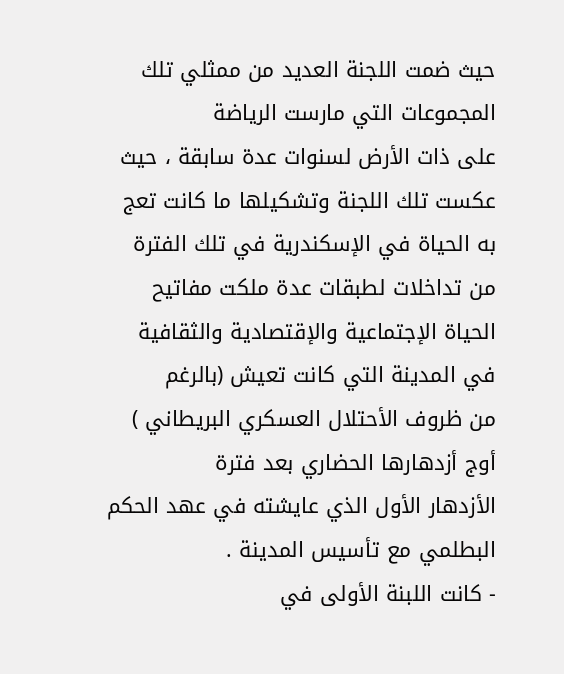حيث ضمت اللجنة العديد من ممثلي تلك المجموعات التي مارست الرياضة
على ذات الأرض لسنوات عدة سابقة ، حيث عكست تلك اللجنة وتشكيلها ما كانت تعج
به الحياة في الإسكندرية في تلك الفترة من تداخلات لطبقات عدة ملكت مفاتيح
الحياة الإجتماعية والإقتصادية والثقافية في المدينة التي كانت تعيش (بالرغم
من ظروف الأحتلال العسكري البريطاني ) أوج أزدهارها الحضاري بعد فترة
الأزدهار الأول الذي عايشته في عهد الحكم البطلمي مع تأسيس المدينة .
- كانت اللبنة الأولى في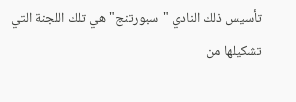تأسيس ذلك النادي "سبورتنج" هي تلك اللجنة التي
تشكيلها من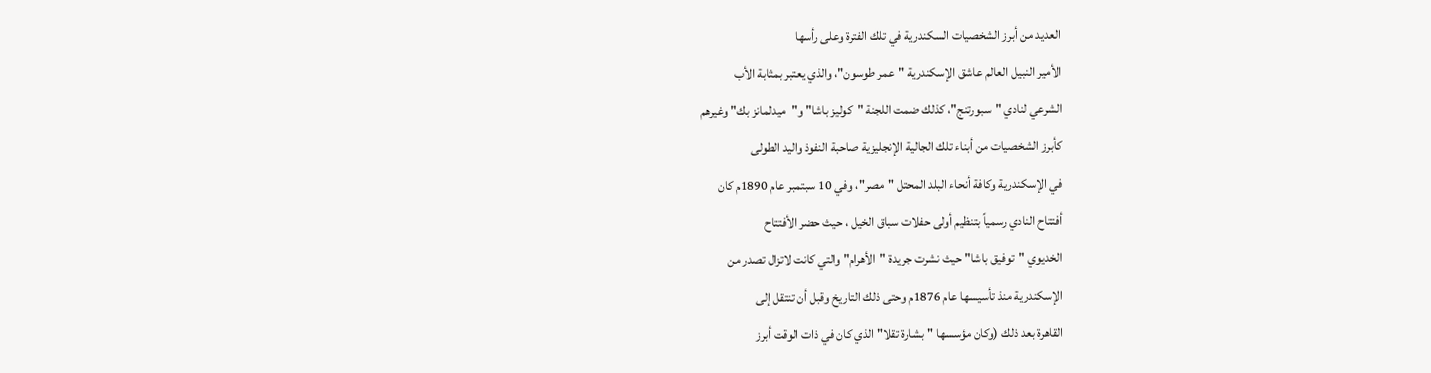العديد من أبرز الشخصيات السكندرية في تلك الفترة وعلى رأسها
الأمير النبيل العالم عاشق الإسكندرية "عمر طوسون"، والذي يعتبر بمثابة الأب
الشرعي لنادي "سبورتنج"، كذلك ضمت اللجنة "كوليز باشا" و"ميدلمانز بك" وغيرهم
كأبرز الشخصيات من أبناء تلك الجالية الإنجليزية صاحبة النفوذ واليد الطولى
في الإسكندرية وكافة أنحاء البلد المحتل "مصر"، وفي 10 سبتمبر عام 1890م كان
أفتتاح النادي رسمياً بتنظيم أولى حفلات سباق الخيل ، حيث حضر الأفتتاح
الخديوي "توفيق باشا" حيث نشرت جريدة "الأهرام" والتي كانت لاتزال تصدر من
الإسكندرية منذ تأسيسها عام 1876م وحتى ذلك التاريخ وقبل أن تنتقل إلى
القاهرة بعد ذلك (وكان مؤسسها "بشارة تقلا" الذي كان في ذات الوقت أبرز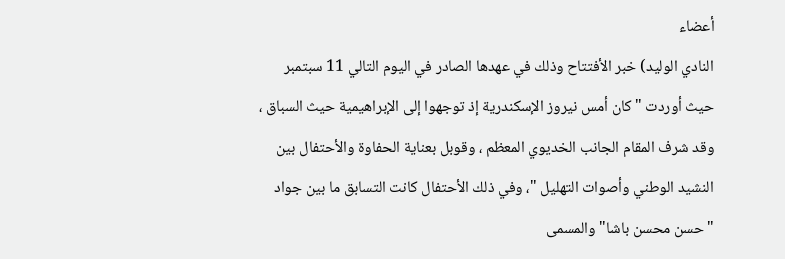أعضاء
النادي الوليد) خبر الأفتتاح وذلك في عهدها الصادر في اليوم التالي 11 سبتمبر
حيث أوردت "كان أمس نيروز الإسكندرية إذ توجهوا إلى الإبراهيمية حيث السباق ،
وقد شرف المقام الجانب الخديوي المعظم ، وقوبل بعناية الحفاوة والأحتفال بين
النشيد الوطني وأصوات التهليل "، وفي ذلك الأحتفال كانت التسابق ما بين جواد
"حسن محسن باشا" والمسمى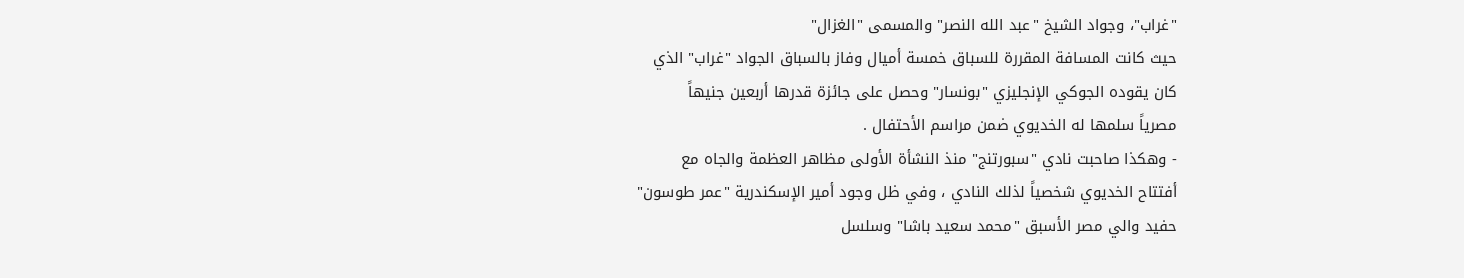"غراب"، وجواد الشيخ "عبد الله النصر" والمسمى "الغزال"
حيث كانت المسافة المقررة للسباق خمسة أميال وفاز بالسباق الجواد "غراب" الذي
كان يقوده الجوكي الإنجليزي "بونسار" وحصل على جائزة قدرها أربعين جنيهاً
مصرياً سلمها له الخديوي ضمن مراسم الأحتفال .
- وهكذا صاحبت نادي "سبورتنج" منذ النشأة الأولى مظاهر العظمة والجاه مع
أفتتاح الخديوي شخصياً لذلك النادي ، وفي ظل وجود أمير الإسكندرية "عمر طوسون"
حفيد والي مصر الأسبق "محمد سعيد باشا" وسلسل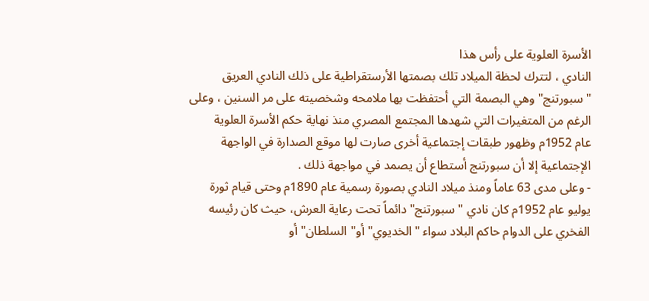الأسرة العلوية على رأس هذا
النادي ، لتترك لحظة الميلاد تلك بصمتها الأرستقراطية على ذلك النادي العريق
"سبورتنج" وهي البصمة التي أحتفظت بها ملامحه وشخصيته على مر السنين ، وعلى
الرغم من المتغيرات التي شهدها المجتمع المصري منذ نهاية حكم الأسرة العلوية
عام 1952م وظهور طبقات إجتماعية أخرى صارت لها موقع الصدارة في الواجهة
الإجتماعية إلا أن سبورتنج أستطاع أن يصمد في مواجهة ذلك .
- وعلى مدى 63 عاماً ومنذ ميلاد النادي بصورة رسمية عام 1890م وحتى قيام ثورة
يوليو عام 1952م كان نادي "سبورتنج" دائماً تحت رعاية العرش، حيث كان رئيسه
الفخري على الدوام حاكم البلاد سواء "الخديوي" أو"السلطان" أو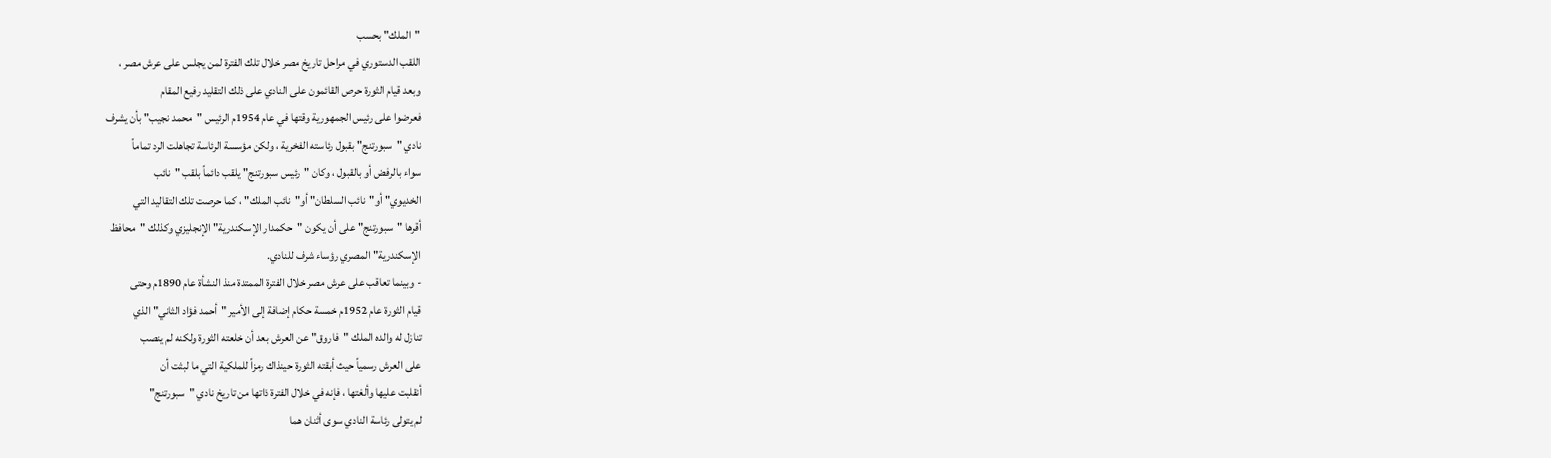"الملك" بحسب
اللقب الدستوري في مراحل تاريخ مصر خلال تلك الفترة لمن يجلس على عرش مصر ،
وبعد قيام الثورة حرص القائمون على النادي على ذلك التقليد رفيع المقام
فعرضوا على رئيس الجمهورية وقتها في عام 1954م الرئيس "محمد نجيب" بأن يشرف
نادي "سبورتنج" بقبول رئاسته الفخرية ، ولكن مؤسسة الرئاسة تجاهلت الرد تماماً
سواء بالرفض أو بالقبول ، وكان "رئيس سبورتنج" يلقب دائماً بلقب "نائب
الخديوي" أو"نائب السلطان" أو"نائب الملك" ، كما حرصت تلك التقاليد التي
أقرها "سبورتنج" على أن يكون "حكمدار الإسكندرية" الإنجليزي وكذلك "محافظ
الإسكندرية" المصري رؤساء شرف للنادي.
- وبينما تعاقب على عرش مصر خلال الفترة الممتدة منذ النشأة عام 1890م وحتى
قيام الثورة عام 1952م خمسة حكام إضافة إلى الأمير "أحمد فؤاد الثاني" الذي
تنازل له والده الملك "فاروق" عن العرش بعد أن خلعته الثورة ولكنه لم ينصب
على العرش رسمياً حيث أبقته الثورة حينذاك رمزاً للملكية التي ما لبثت أن
أنقلبت عليها وألغتها ، فإنه في خلال الفترة ذاتها من تاريخ نادي "سبورتنج"
لم يتولى رئاسة النادي سوى أثنان هما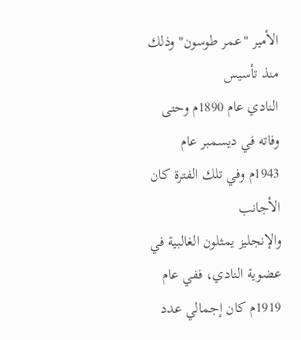الأمير "عمر طوسون" وذلك منذ تأسيس
النادي عام 1890م وحتى وفاته في ديسمبر عام 1943م وفي تلك الفترة كان الأجانب
والإنجليز يمثلون الغالبية في عضوية النادي، ففي عام 1919م كان إجمالي عدد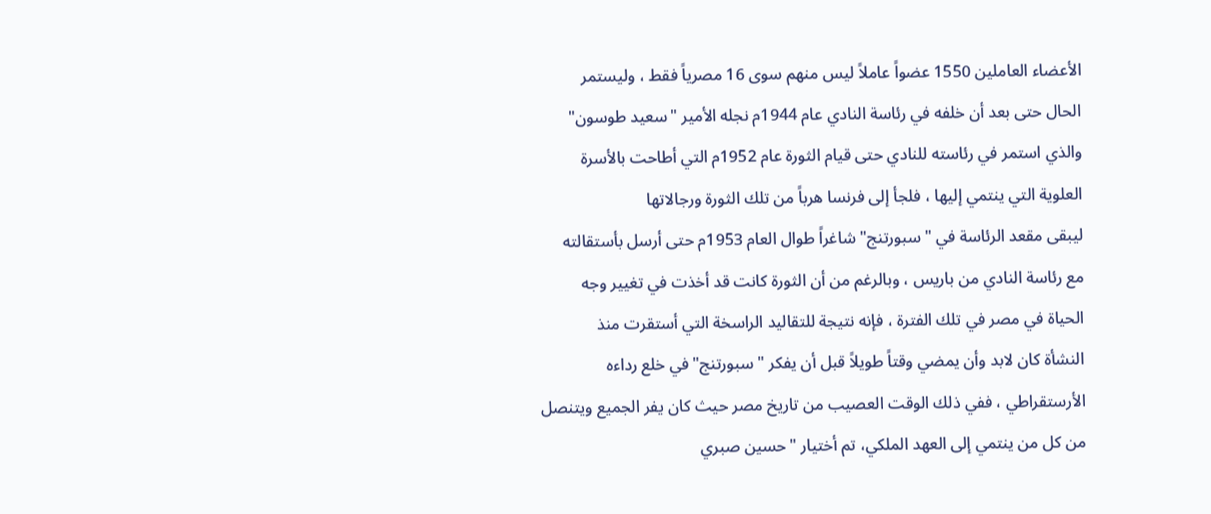الأعضاء العاملين 1550 عضواً عاملاً ليس منهم سوى 16 مصرياً فقط ، وليستمر
الحال حتى بعد أن خلفه في رئاسة النادي عام 1944م نجله الأمير "سعيد طوسون"
والذي استمر في رئاسته للنادي حتى قيام الثورة عام 1952م التي أطاحت بالأسرة
العلوية التي ينتمي إليها ، فلجأ إلى فرنسا هرباً من تلك الثورة ورجالاتها
ليبقى مقعد الرئاسة في "سبورتنج" شاغراً طوال العام 1953م حتى أرسل بأستقالته
مع رئاسة النادي من باريس ، وبالرغم من أن الثورة كانت قد أخذت في تغيير وجه
الحياة في مصر في تلك الفترة ، فإنه نتيجة للتقاليد الراسخة التي أستقرت منذ
النشأة كان لابد وأن يمضي وقتاً طويلاً قبل أن يفكر "سبورتنج" في خلع رداءه
الأرستقراطي ، ففي ذلك الوقت العصيب من تاريخ مصر حيث كان يفر الجميع ويتنصل
من كل من ينتمي إلى العهد الملكي، تم أختيار "حسين صبري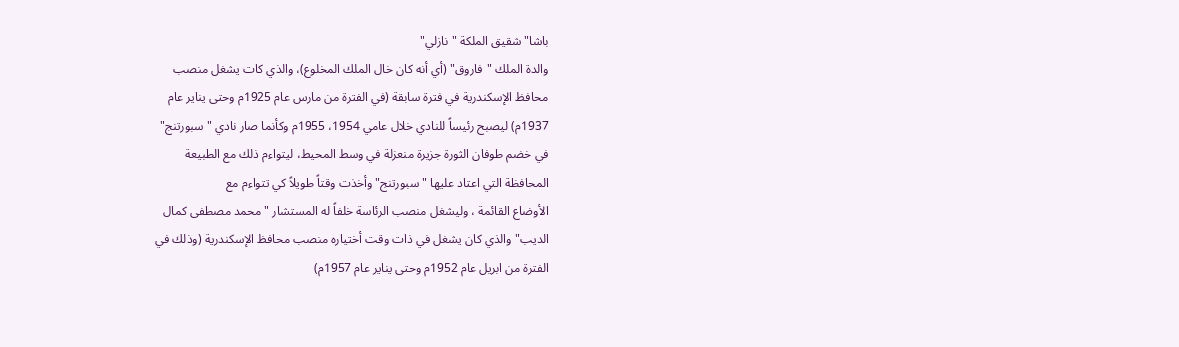باشا" شقيق الملكة "نازلي"
والدة الملك "فاروق" (أي أنه كان خال الملك المخلوع)، والذي كات يشغل منصب
محافظ الإسكندرية في فترة سابقة (في الفترة من مارس عام 1925م وحتى يناير عام
1937م) ليصبح رئيساً للنادي خلال عامي 1954، 1955م وكأنما صار نادي "سبورتنج"
في خضم طوفان الثورة جزيرة منعزلة في وسط المحيط، ليتواءم ذلك مع الطبيعة
المحافظة التي اعتاد عليها "سبورتنج" وأخذت وقتاً طويلاً كي تتواءم مع
الأوضاع القائمة ، وليشغل منصب الرئاسة خلفاً له المستشار "محمد مصطفى كمال
الديب" والذي كان يشغل في ذات وقت أختياره منصب محافظ الإسكندرية (وذلك في
الفترة من ابريل عام 1952م وحتى يناير عام 1957م)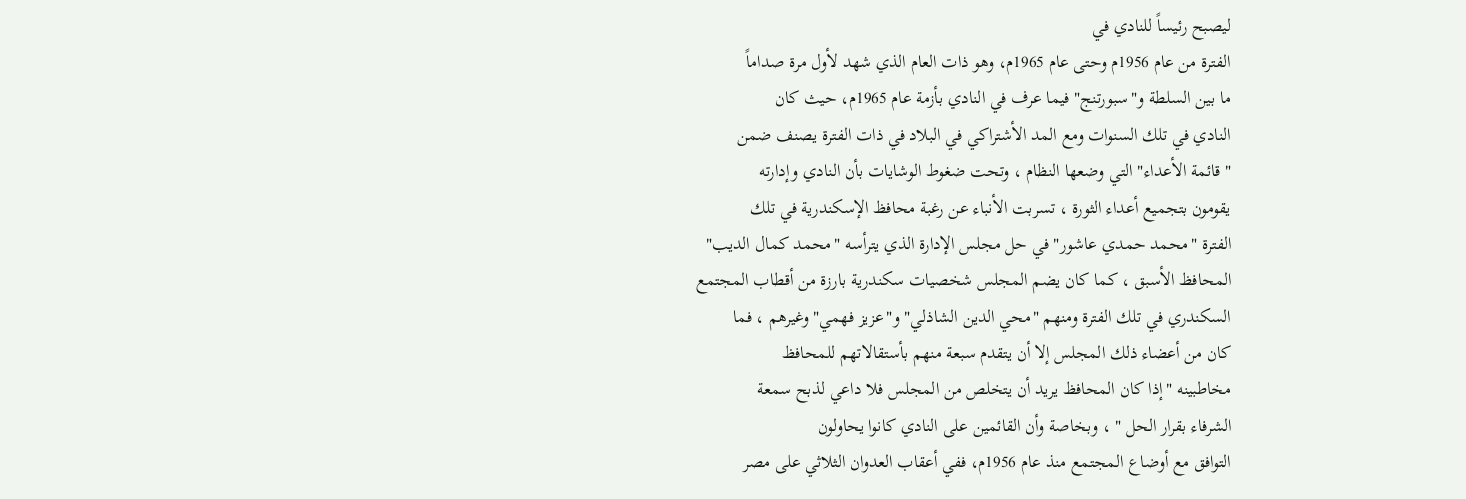ليصبح رئيساً للنادي في
الفترة من عام 1956م وحتى عام 1965م، وهو ذات العام الذي شهد لأول مرة صداماً
ما بين السلطة و"سبورتنج" فيما عرف في النادي بأزمة عام 1965م، حيث كان
النادي في تلك السنوات ومع المد الأشتراكي في البلاد في ذات الفترة يصنف ضمن
"قائمة الأعداء" التي وضعها النظام ، وتحت ضغوط الوشايات بأن النادي وإدارته
يقومون بتجميع أعداء الثورة ، تسربت الأنباء عن رغبة محافظ الإسكندرية في تلك
الفترة "محمد حمدي عاشور" في حل مجلس الإدارة الذي يترأسه "محمد كمال الديب"
المحافظ الأسبق ، كما كان يضم المجلس شخصيات سكندرية بارزة من أقطاب المجتمع
السكندري في تلك الفترة ومنهم "محي الدين الشاذلي" و"عزيز فهمي" وغيرهم ، فما
كان من أعضاء ذلك المجلس إلا أن يتقدم سبعة منهم بأستقالاتهم للمحافظ
مخاطبينه "إذا كان المحافظ يريد أن يتخلص من المجلس فلا داعي لذبح سمعة
الشرفاء بقرار الحل " ، وبخاصة وأن القائمين على النادي كانوا يحاولون
التوافق مع أوضاع المجتمع منذ عام 1956م، ففي أعقاب العدوان الثلاثي على مصر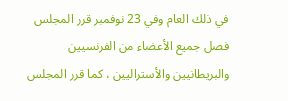في ذلك العام وفي 23 نوفمبر قرر المجلس فصل جميع الأعضاء من الفرنسيين
والبريطانيين والأستراليين ، كما قرر المجلس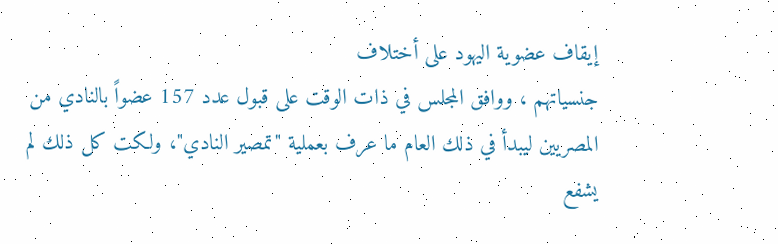إيقاف عضوية اليهود على أختلاف
جنسياتهم ، ووافق المجلس في ذات الوقت على قبول عدد 157 عضواً بالنادي من
المصريين ليبدأ في ذلك العام ما عرف بعملية "تمصير النادي"، ولكت كل ذلك لم
يشفع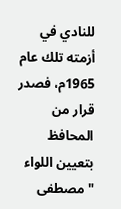للنادي في أزمته تلك عام 1965م، فصدر قرار من المحافظ بتعيين اللواء "مصطفى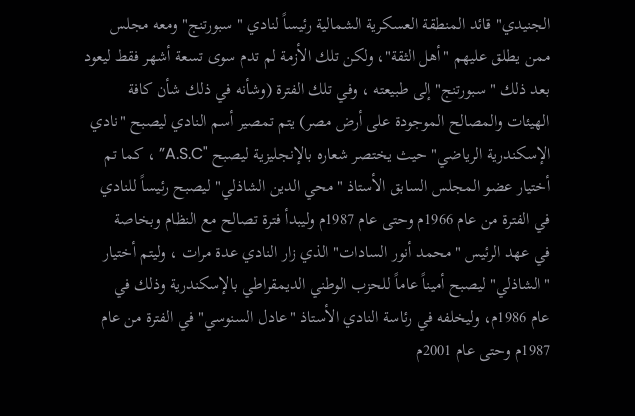الجنيدي" قائد المنطقة العسكرية الشمالية رئيساً لنادي "سبورتنج" ومعه مجلس
ممن يطلق عليهم "أهل الثقة"، ولكن تلك الأزمة لم تدم سوى تسعة أشهر فقط ليعود
بعد ذلك "سبورتنج" إلى طبيعته ، وفي تلك الفترة (وشأنه في ذلك شأن كافة
الهيئات والمصالح الموجودة على أرض مصر) يتم تمصير أسم النادي ليصبح "نادي
الإسكندرية الرياضي" حيث يختصر شعاره بالإنجليزية ليصبح "A.S.C” ، كما تم
أختيار عضو المجلس السابق الأستاذ "محي الدين الشاذلي" ليصبح رئيساً للنادي
في الفترة من عام 1966م وحتى عام 1987م وليبدأ فترة تصالح مع النظام وبخاصة
في عهد الرئيس "محمد أنور السادات" الذي زار النادي عدة مرات ، وليتم أختيار
"الشاذلي" ليصبح أميناً عاماً للحزب الوطني الديمقراطي بالإسكندرية وذلك في
عام 1986م، وليخلفه في رئاسة النادي الأستاذ "عادل السنوسي" في الفترة من عام
1987م وحتى عام 2001م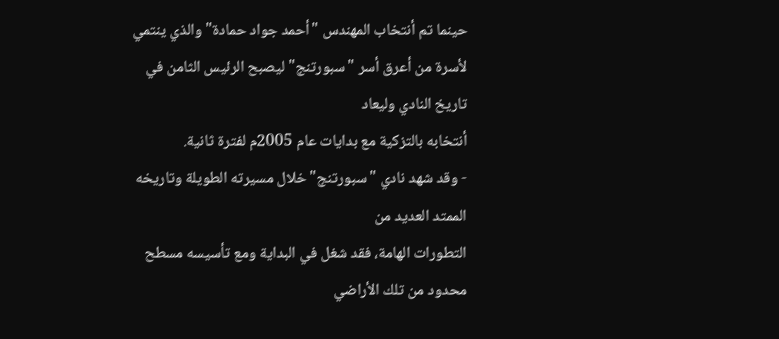حينما تم أنتخاب المهندس "أحمد جواد حمادة" والذي ينتمي
لأسرة من أعرق أسر "سبورتنج" ليصبح الرئيس الثامن في تاريخ النادي وليعاد
أنتخابه بالتزكية مع بدايات عام 2005م لفترة ثانية.
- وقد شهد نادي "سبورتنج" خلال مسيرته الطويلة وتاريخه الممتد العديد من
التطورات الهامة، فقد شغل في البداية ومع تأسيسه مسطح محدود من تلك الأراضي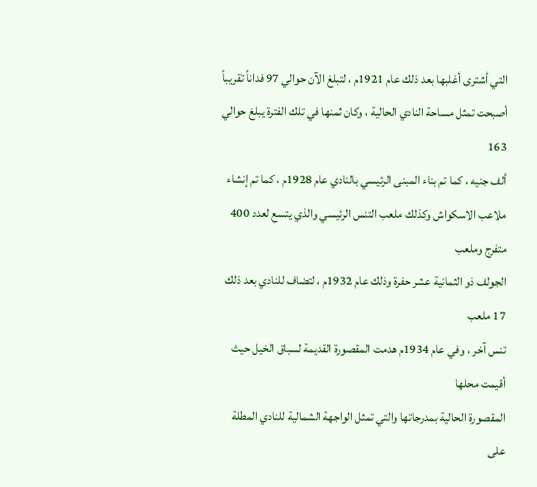التي أشترى أغلبها بعد ذلك عام 1921م ، لتبلغ الآن حوالي 97 فداناً تقريباً
أصبحت تمثل مساحة النادي الحالية ، وكان ثمنها في تلك الفترة يبلغ حوالي 163
ألف جنيه ، كما تم بناء المبنى الرئيسي بالنادي عام 1928م ، كما تم إنشاء
ملاعب الاسكواش وكذلك ملعب التنس الرئيسي والذي يتسع لعدد 400 متفرج وملعب
الجولف ذو الثمانية عشر حفرة وذلك عام 1932م ، لتضاف للنادي بعد ذلك 17 ملعب
تنس آخر ، وفي عام 1934م هدمت المقصورة القديمة لسباق الخيل حيث أقيمت محلها
المقصورة الحالية بمدرجاتها والتي تمثل الواجهة الشمالية للنادي المطلة على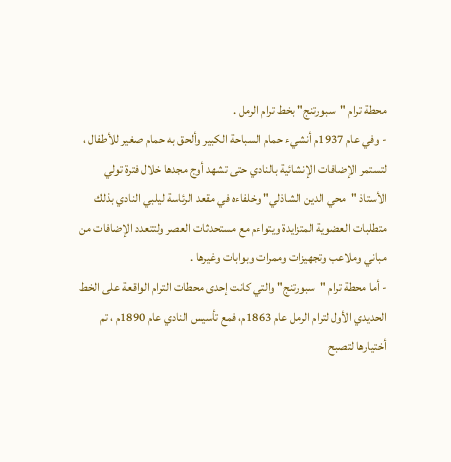محطة ترام "سبورتنج" بخط ترام الرمل .
- وفي عام 1937م أنشيء حمام السباحة الكبير وألحق به حمام صغير للأطفال ،
لتستمر الإضافات الإنشائية بالنادي حتى تشهد أوج مجدها خلال فترة تولي
الأستاذ "محي الدين الشاذلي" وخلفاءه في مقعد الرئاسة ليلبي النادي بذلك
متطلبات العضوية المتزايدة ويتواءم مع مستحدثات العصر ولتتعدد الإضافات من
مباني وملاعب وتجهيزات وممرات وبوابات وغيرها .
- أما محطة ترام "سبورتنج" والتي كانت إحدى محطات الترام الواقعة على الخط
الحديدي الأول لترام الرمل عام 1863م، فمع تأسيس النادي عام 1890م ، تم
أختيارها لتصبح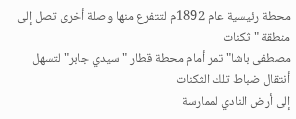محطة رئيسية عام 1892م لتتفرع منها وصلة أخرى تصل إلى منطقة "ثكنات
مصطفى باشا" تمر أمام محطة قطار "سيدي جابر" لتسهل أنتقال ضباط تلك الثكنات
إلى أرض النادي لممارسة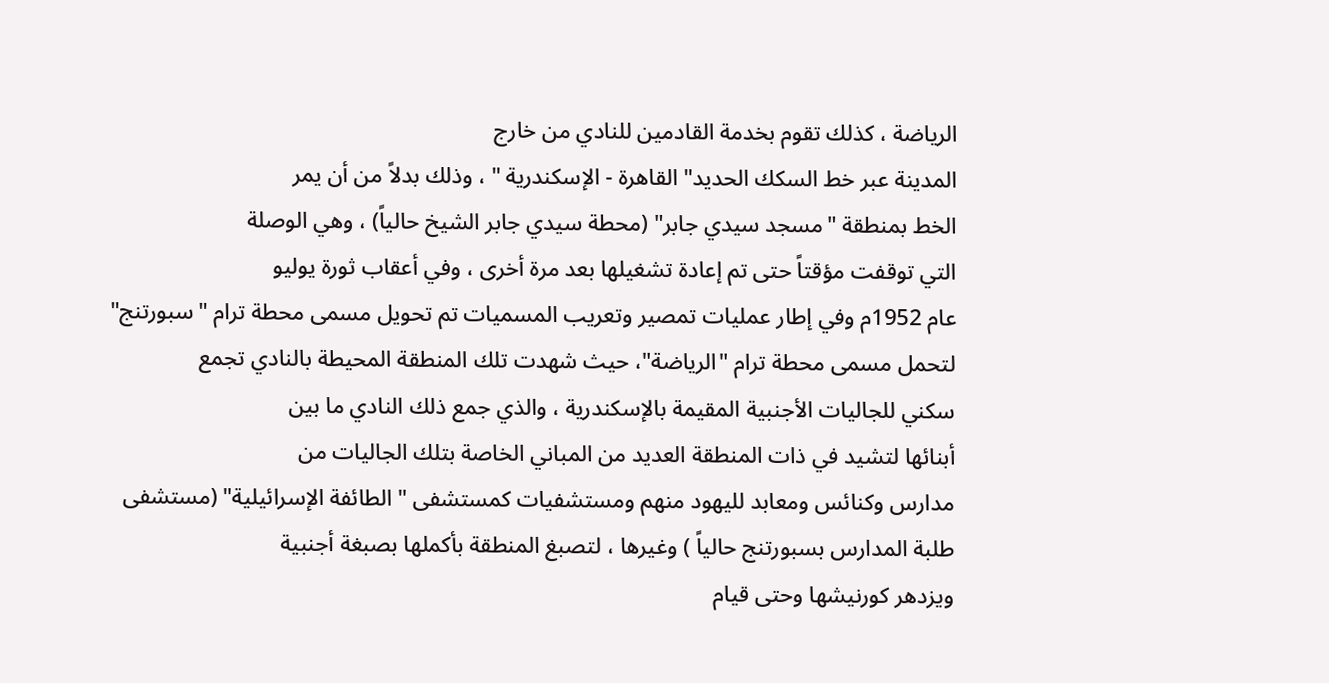الرياضة ، كذلك تقوم بخدمة القادمين للنادي من خارج
المدينة عبر خط السكك الحديد" القاهرة - الإسكندرية " ، وذلك بدلاً من أن يمر
الخط بمنطقة "مسجد سيدي جابر" (محطة سيدي جابر الشيخ حالياً) ، وهي الوصلة
التي توقفت مؤقتاً حتى تم إعادة تشغيلها بعد مرة أخرى ، وفي أعقاب ثورة يوليو
عام 1952م وفي إطار عمليات تمصير وتعريب المسميات تم تحويل مسمى محطة ترام "سبورتنج"
لتحمل مسمى محطة ترام "الرياضة"، حيث شهدت تلك المنطقة المحيطة بالنادي تجمع
سكني للجاليات الأجنبية المقيمة بالإسكندرية ، والذي جمع ذلك النادي ما بين
أبنائها لتشيد في ذات المنطقة العديد من المباني الخاصة بتلك الجاليات من
مدارس وكنائس ومعابد لليهود منهم ومستشفيات كمستشفى " الطائفة الإسرائيلية" (مستشفى
طلبة المدارس بسبورتنج حالياً ) وغيرها ، لتصبغ المنطقة بأكملها بصبغة أجنبية
ويزدهر كورنيشها وحتى قيام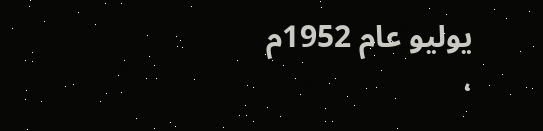يوليو عام 1952م ،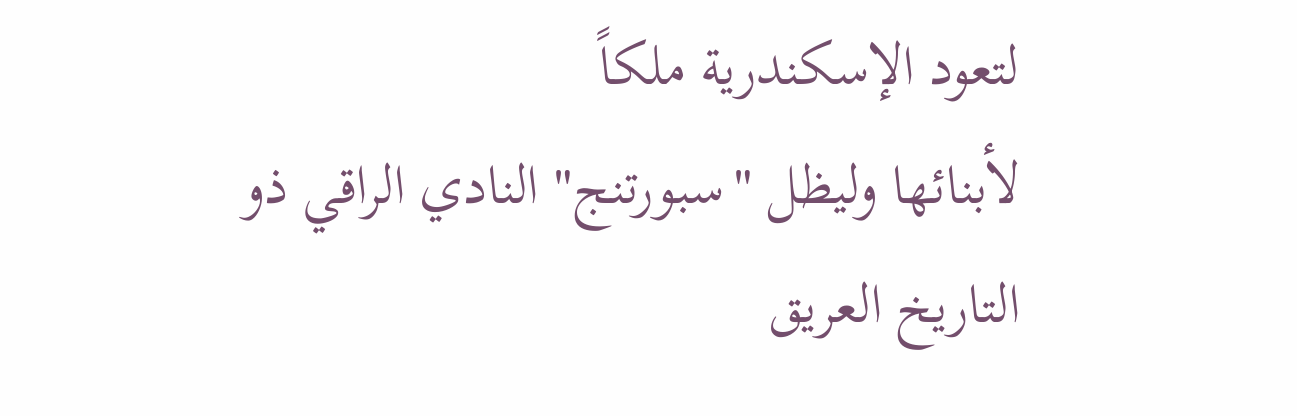لتعود الإسكندرية ملكاً
لأبنائها وليظل "سبورتنج" النادي الراقي ذو التاريخ العريق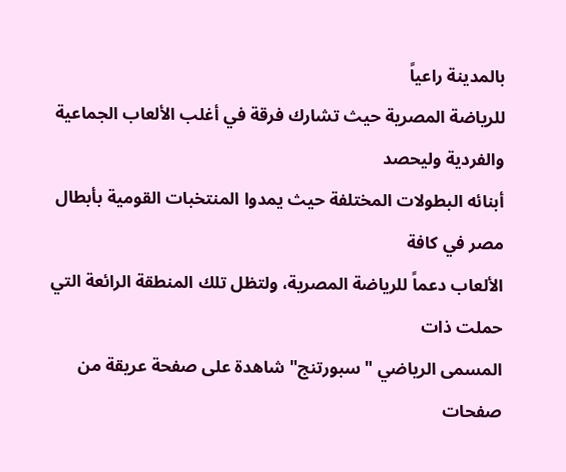بالمدينة راعياً
للرياضة المصرية حيث تشارك فرقة في أغلب الألعاب الجماعية والفردية وليحصد
أبنائه البطولات المختلفة حيث يمدوا المنتخبات القومية بأبطال مصر في كافة
الألعاب دعماً للرياضة المصرية، ولتظل تلك المنطقة الرائعة التي حملت ذات
المسمى الرياضي "سبورتنج" شاهدة على صفحة عريقة من صفحات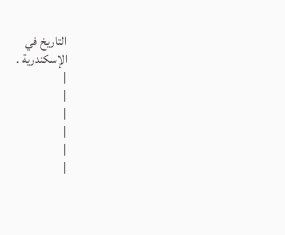التاريخ في
الإسكندرية .
|
|
|
|
|
|